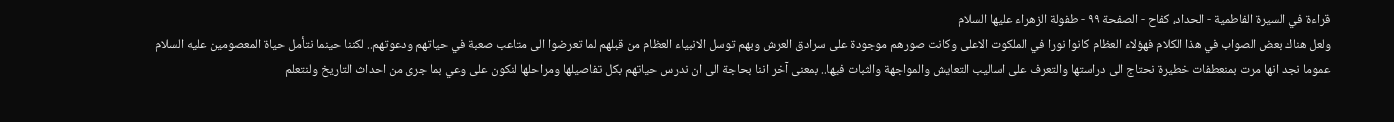قراءة في السيرة الفاطمية - الحداد، كفاح - الصفحة ٩٩ - طفولة الزهراء عليها السلام
ولعل هناك بعض الصواب في هذا الكلام فهؤلاء العظام كانوا نورا في الملكوت الاعلى وكانت صورهم موجودة على سرادق العرش وبهم توسل الانبياء العظام من قبلهم لما تعرضوا الى متاعب صعبة في حياتهم ودعوتهم.. لكننا حينما نتأمل حياة المعصومين عليه السلام عموما نجد انها مرت بمنعطفات خطيرة نحتاج الى دراستها والتعرف على اساليب التعايش والمواجهة والثبات فيها.. بمعنى آخر اننا بحاجة الى ان ندرس حياتهم بكل تفاصيلها ومراحلها لنكون على وعي بما جرى من احداث التاريخ ولنتعلم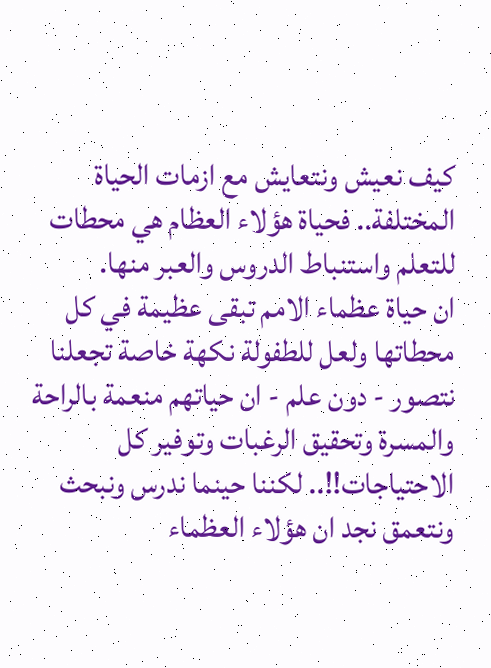كيف نعيش ونتعايش مع ازمات الحياة المختلفة.. فحياة هؤلاء العظام هي محطات للتعلم واستنباط الدروس والعبر منها.
ان حياة عظماء الامم تبقى عظيمة في كل محطاتها ولعل للطفولة نكهة خاصة تجعلنا نتصور - دون علم - ان حياتهم منعمة بالراحة والمسرة وتحقيق الرغبات وتوفير كل الاحتياجات!!.. لكننا حينما ندرس ونبحث ونتعمق نجد ان هؤلاء العظماء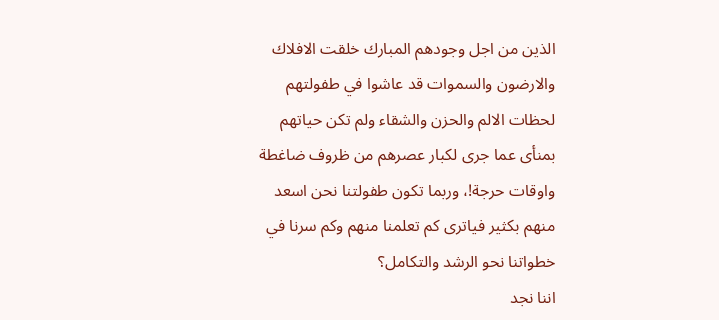الذين من اجل وجودهم المبارك خلقت الافلاك والارضون والسموات قد عاشوا في طفولتهم لحظات الالم والحزن والشقاء ولم تكن حياتهم بمنأى عما جرى لكبار عصرهم من ظروف ضاغطة واوقات حرجة!، وربما تكون طفولتنا نحن اسعد منهم بكثير فياترى كم تعلمنا منهم وكم سرنا في خطواتنا نحو الرشد والتكامل؟
اننا نجد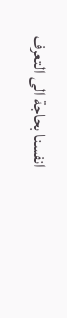انفسنا بحاجة الى التعرف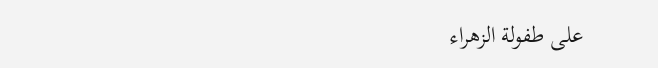على طفولة الزهراء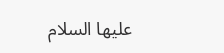عليها السلام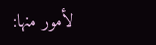لأمور منها: